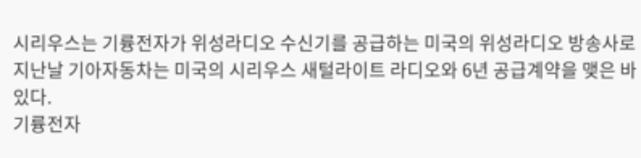시리우스는 기륭전자가 위성라디오 수신기를 공급하는 미국의 위성라디오 방송사로 지난날 기아자동차는 미국의 시리우스 새털라이트 라디오와 6년 공급계약을 맺은 바 있다.
기륭전자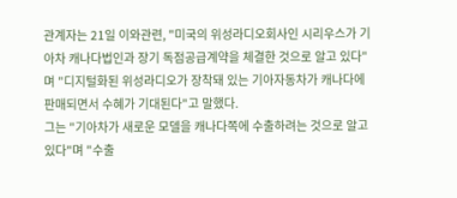관계자는 21일 이와관련, "미국의 위성라디오회사인 시리우스가 기아차 캐나다법인과 장기 독점공급계약을 체결한 것으로 알고 있다"며 "디지털화된 위성라디오가 장착돼 있는 기아자동차가 캐나다에 판매되면서 수혜가 기대된다"고 말했다.
그는 "기아차가 새로운 모델을 캐나다쪽에 수출하려는 것으로 알고 있다"며 "수출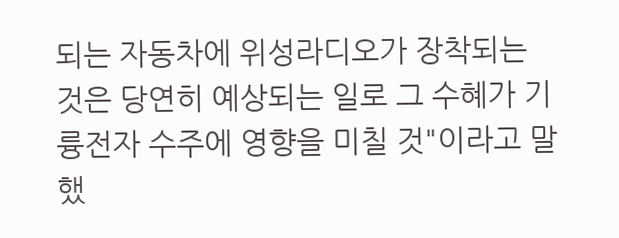되는 자동차에 위성라디오가 장착되는 것은 당연히 예상되는 일로 그 수혜가 기륭전자 수주에 영향을 미칠 것"이라고 말했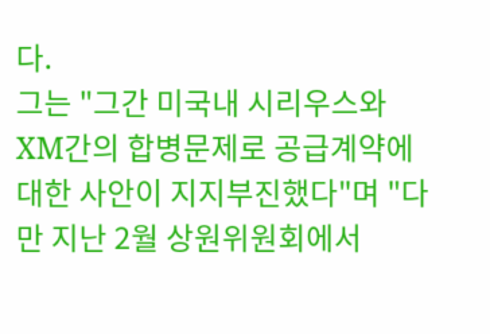다.
그는 "그간 미국내 시리우스와 XM간의 합병문제로 공급계약에 대한 사안이 지지부진했다"며 "다만 지난 2월 상원위원회에서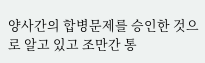양사간의 합병문제를 승인한 것으로 알고 있고 조만간 통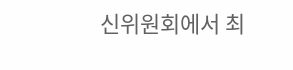신위원회에서 최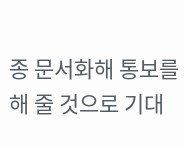종 문서화해 통보를 해 줄 것으로 기대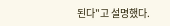된다"고 설명했다.